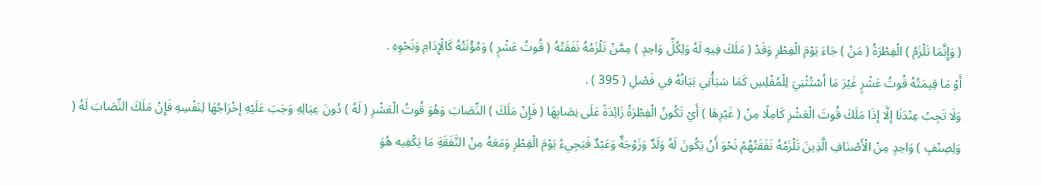( وَإِنَّمَا تَلْزَمُ ) الْفِطْرَةُ ( مَنْ ) جَاءَ يَوْمَ الْفِطْرِ وَقَدْ ( مَلَكَ فِيهِ لَهُ وَلِكُلِّ وَاحِدٍ ) مِمَّنْ تَلْزَمُهُ نَفَقَتُهُ ( قُوتُ عَشْرٍ ) وَمُؤْنَتُهُ كَالْإِدَامِ وَنَحْوِهِ .
أَوْ مَا قِيمَتُهُ قُوتُ عَشْرٍ غَيْرَ مَا اُسْتُثْنِيَ لِلْمُفْلِسِ كَمَا سَيَأْتِي بَيَانُهُ فِي فَصْلِ ( 395 ) .
وَلَا تَجِبُ عِنْدَنَا إلَّا إذَا مَلَكَ قُوتَ الْعَشْرِ كَامِلًا مِنْ ( غَيْرِهَا ) أَيْ تَكُونُ الْفِطْرَةُ زَائِدَةً عَلَى نِصَابِهَا ( فَإِنْ مَلَكَ ) النِّصَابَ وَهُوَ قُوتُ الْعَشْرِ ( لَهُ ) دُونَ عِيَالِهِ وَجَبَ عَلَيْهِ إخْرَاجُهَا لِنَفْسِهِ فَإِنْ مَلَكَ النِّصَابَ لَهُ ( وَلِصِنْفٍ ) وَاحِدٍ مِنْ الْأَصْنَافِ الَّذِينَ تَلْزَمُهُ نَفَقَتُهُمْ نَحْوَ أَنْ يَكُونَ لَهُ وَلَدٌ وَزَوْجَةٌ وَعَبْدٌ فَيَجِيءُ يَوْمَ الْفِطْرِ وَمَعَهُ مِنْ النَّفَقَةِ مَا يَكْفِيه هُوَ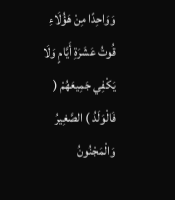وَوَاحِدًا مِنْ هَؤُلَاءِ قُوتُ عَشَرَةِ أَيَّامٍ وَلَا يَكْفِي جَمِيعَهُمْ ( فَالْوَلَدُ ) الصَّغِيرُ وَالْمَجْنُونُ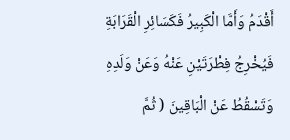أَقْدَمُ وَأَمَّا الْكَبِيرُ فَكَسَائِرِ الْقَرَابَةِ فَيُخْرِجُ فِطْرَتَيْنِ عَنْهُ وَعَنْ وَلَدِهِ وَتَسْقُطُ عَنْ الْبَاقِينَ ( ثُمَّ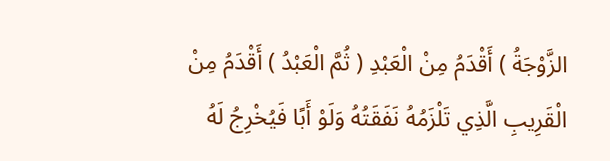الزَّوْجَةُ ) أَقْدَمُ مِنْ الْعَبْدِ ( ثُمَّ الْعَبْدُ ) أَقْدَمُ مِنْ الْقَرِيبِ الَّذِي تَلْزَمُهُ نَفَقَتُهُ وَلَوْ أَبًا فَيُخْرِجُ لَهُ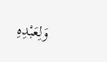وَلِعَبْدِهِ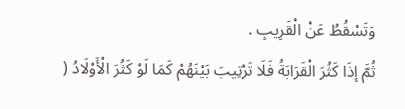وَتَسْقُطُ عَنْ الْقَرِيبِ .
ثُمَّ إذَا كَثُرَ الْقَرَابَةُ فَلَا تَرْتِيبَ بَيْنَهُمْ كَمَا لَوْ كَثُرَ الْأَوْلَادُ (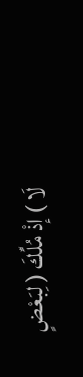لَا ) إذْ مُلِّكَ ( لِبَعْضٍ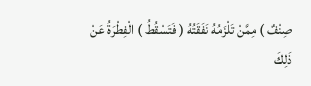صِنْفٌ ) مِمَّنْ تَلْزَمُهُ نَفَقَتُهُ ( فَتَسْقُطُ ) الْفِطْرَةُ عَنْ ذَلِكَ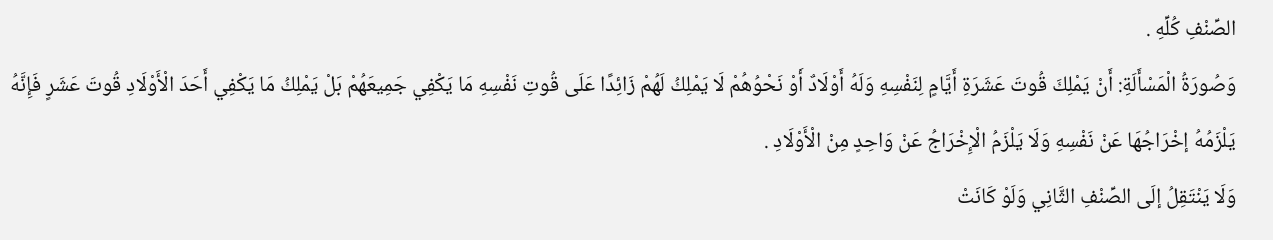الصِّنْفِ كُلِّهِ .
وَصُورَةُ الْمَسْأَلَةِ: أَنْ يَمْلِكَ قُوتَ عَشَرَةِ أَيَّامٍ لِنَفْسِهِ وَلَهُ أَوْلَادٌ أَوْ نَحْوُهُمْ لَا يَمْلِكُ لَهُمْ زَائِدًا عَلَى قُوتِ نَفْسِهِ مَا يَكْفِي جَمِيعَهُمْ بَلْ يَمْلِكُ مَا يَكْفِي أَحَدَ الْأَوْلَادِ قُوتَ عَشَرٍ فَإِنَّهُ يَلْزَمُهُ إخْرَاجُهَا عَنْ نَفْسِهِ وَلَا يَلْزَمُ الْإِخْرَاجُ عَنْ وَاحِدٍ مِنْ الْأَوْلَادِ .
وَلَا يَنْتَقِلُ إلَى الصِّنْفِ الثَّانِي وَلَوْ كَانَتْ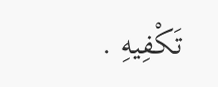تَكْفِيهِ .